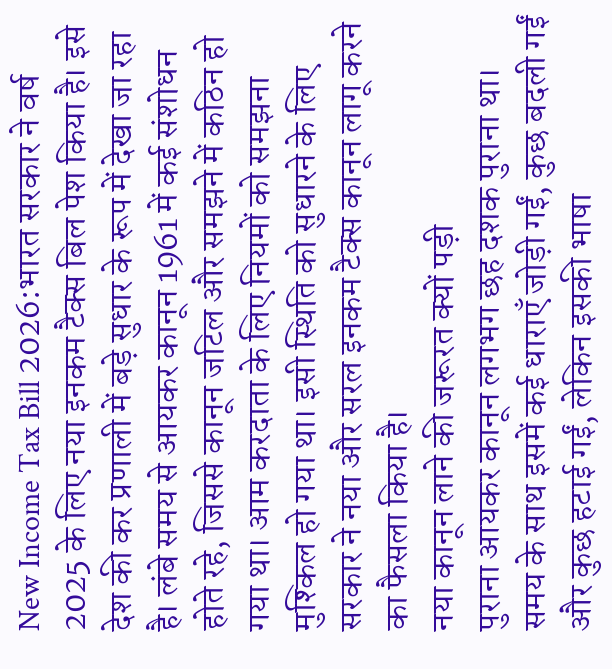New Income Tax Bill 2026:भारत सरकार ने वर्ष 2025 के लिए नया इनकम टैक्स बिल पेश किया है। इसे देश की कर प्रणाली में बड़े सुधार के रूप में देखा जा रहा है। लंबे समय से आयकर कानून 1961 में कई संशोधन होते रहे, जिससे कानून जटिल और समझने में कठिन हो गया था। आम करदाता के लिए नियमों को समझना मुश्किल हो गया था। इसी स्थिति को सुधारने के लिए सरकार ने नया और सरल इनकम टैक्स कानून लागू करने का फैसला किया है।
नया कानून लाने की जरूरत क्यों पड़ी
पुराना आयकर कानून लगभग छह दशक पुराना था। समय के साथ इसमें कई धाराएँ जोड़ी गईं, कुछ बदली गईं और कुछ हटाई गईं, लेकिन इसकी भाषा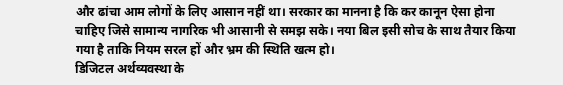और ढांचा आम लोगों के लिए आसान नहीं था। सरकार का मानना है कि कर कानून ऐसा होना चाहिए जिसे सामान्य नागरिक भी आसानी से समझ सके। नया बिल इसी सोच के साथ तैयार किया गया है ताकि नियम सरल हों और भ्रम की स्थिति खत्म हो।
डिजिटल अर्थव्यवस्था के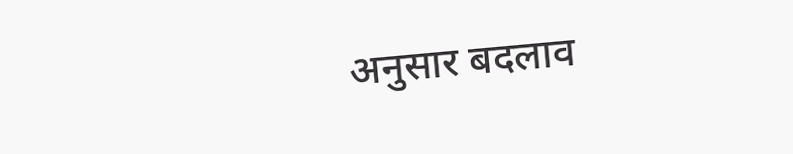अनुसार बदलाव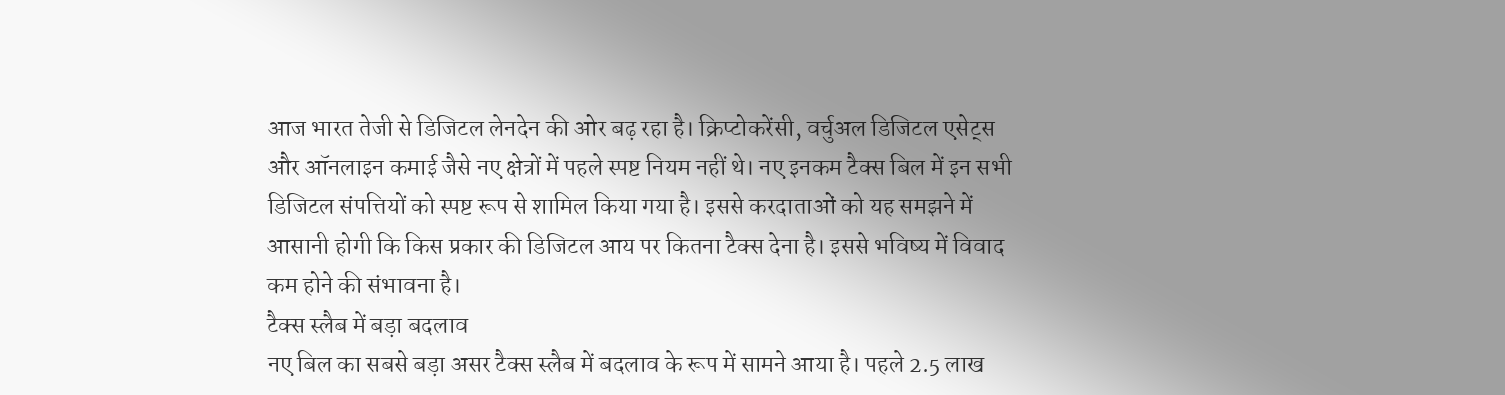आज भारत तेजी से डिजिटल लेनदेन की ओर बढ़ रहा है। क्रिप्टोकरेंसी, वर्चुअल डिजिटल एसेट्स और ऑनलाइन कमाई जैसे नए क्षेत्रों में पहले स्पष्ट नियम नहीं थे। नए इनकम टैक्स बिल में इन सभी डिजिटल संपत्तियों को स्पष्ट रूप से शामिल किया गया है। इससे करदाताओं को यह समझने में आसानी होगी कि किस प्रकार की डिजिटल आय पर कितना टैक्स देना है। इससे भविष्य में विवाद कम होने की संभावना है।
टैक्स स्लैब में बड़ा बदलाव
नए बिल का सबसे बड़ा असर टैक्स स्लैब में बदलाव के रूप में सामने आया है। पहले 2.5 लाख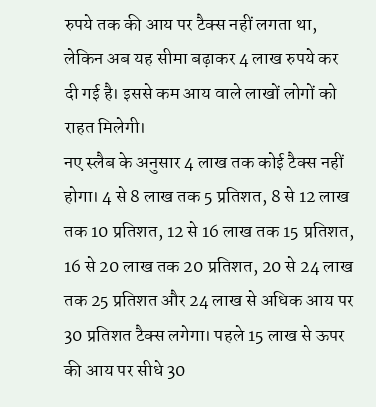रुपये तक की आय पर टैक्स नहीं लगता था, लेकिन अब यह सीमा बढ़ाकर 4 लाख रुपये कर दी गई है। इससे कम आय वाले लाखों लोगों को राहत मिलेगी।
नए स्लैब के अनुसार 4 लाख तक कोई टैक्स नहीं होगा। 4 से 8 लाख तक 5 प्रतिशत, 8 से 12 लाख तक 10 प्रतिशत, 12 से 16 लाख तक 15 प्रतिशत, 16 से 20 लाख तक 20 प्रतिशत, 20 से 24 लाख तक 25 प्रतिशत और 24 लाख से अधिक आय पर 30 प्रतिशत टैक्स लगेगा। पहले 15 लाख से ऊपर की आय पर सीधे 30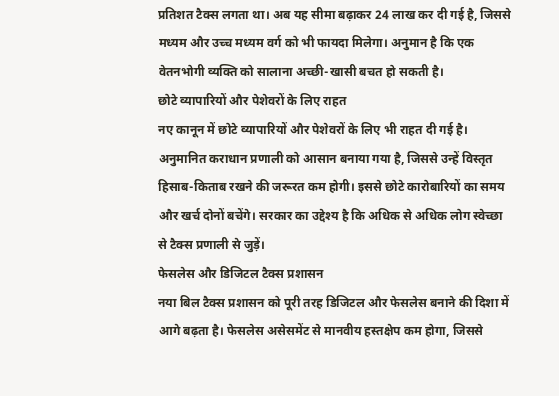प्रतिशत टैक्स लगता था। अब यह सीमा बढ़ाकर 24 लाख कर दी गई है, जिससे मध्यम और उच्च मध्यम वर्ग को भी फायदा मिलेगा। अनुमान है कि एक वेतनभोगी व्यक्ति को सालाना अच्छी-खासी बचत हो सकती है।
छोटे व्यापारियों और पेशेवरों के लिए राहत
नए कानून में छोटे व्यापारियों और पेशेवरों के लिए भी राहत दी गई है। अनुमानित कराधान प्रणाली को आसान बनाया गया है, जिससे उन्हें विस्तृत हिसाब-किताब रखने की जरूरत कम होगी। इससे छोटे कारोबारियों का समय और खर्च दोनों बचेंगे। सरकार का उद्देश्य है कि अधिक से अधिक लोग स्वेच्छा से टैक्स प्रणाली से जुड़ें।
फेसलेस और डिजिटल टैक्स प्रशासन
नया बिल टैक्स प्रशासन को पूरी तरह डिजिटल और फेसलेस बनाने की दिशा में आगे बढ़ता है। फेसलेस असेसमेंट से मानवीय हस्तक्षेप कम होगा, जिससे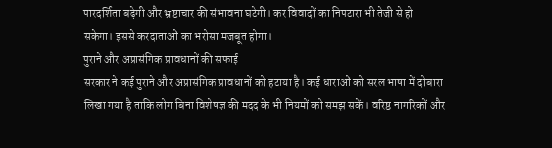पारदर्शिता बढ़ेगी और भ्रष्टाचार की संभावना घटेगी। कर विवादों का निपटारा भी तेजी से हो सकेगा। इससे करदाताओं का भरोसा मजबूत होगा।
पुराने और अप्रासंगिक प्रावधानों की सफाई
सरकार ने कई पुराने और अप्रासंगिक प्रावधानों को हटाया है। कई धाराओं को सरल भाषा में दोबारा लिखा गया है ताकि लोग बिना विशेषज्ञ की मदद के भी नियमों को समझ सकें। वरिष्ठ नागरिकों और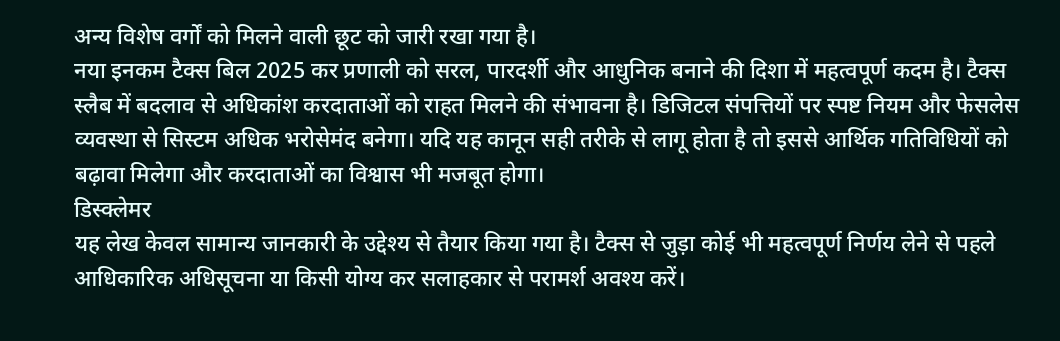अन्य विशेष वर्गों को मिलने वाली छूट को जारी रखा गया है।
नया इनकम टैक्स बिल 2025 कर प्रणाली को सरल, पारदर्शी और आधुनिक बनाने की दिशा में महत्वपूर्ण कदम है। टैक्स स्लैब में बदलाव से अधिकांश करदाताओं को राहत मिलने की संभावना है। डिजिटल संपत्तियों पर स्पष्ट नियम और फेसलेस व्यवस्था से सिस्टम अधिक भरोसेमंद बनेगा। यदि यह कानून सही तरीके से लागू होता है तो इससे आर्थिक गतिविधियों को बढ़ावा मिलेगा और करदाताओं का विश्वास भी मजबूत होगा।
डिस्क्लेमर
यह लेख केवल सामान्य जानकारी के उद्देश्य से तैयार किया गया है। टैक्स से जुड़ा कोई भी महत्वपूर्ण निर्णय लेने से पहले आधिकारिक अधिसूचना या किसी योग्य कर सलाहकार से परामर्श अवश्य करें।